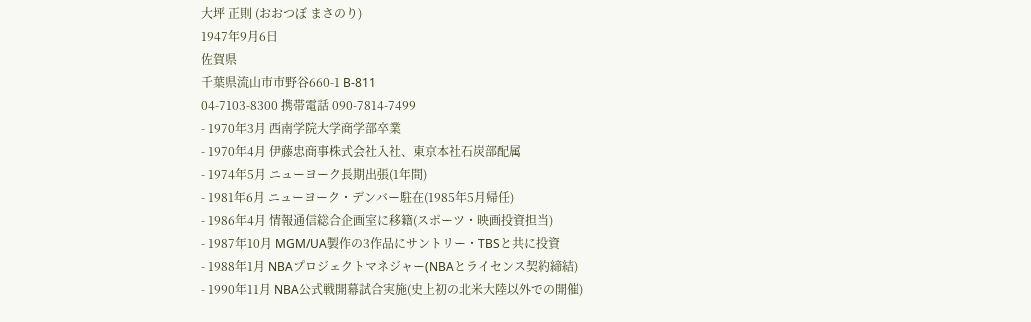大坪 正則 (おおつぼ まさのり)
1947年9月6日
佐賀県
千葉県流山市市野谷660-1 B-811
04-7103-8300 携帯電話 090-7814-7499
- 1970年3月 西南学院大学商学部卒業
- 1970年4月 伊藤忠商事株式会社入社、東京本社石炭部配属
- 1974年5月 ニューヨーク長期出張(1年間)
- 1981年6月 ニューヨーク・デンバー駐在(1985年5月帰任)
- 1986年4月 情報通信総合企画室に移籍(スポーツ・映画投資担当)
- 1987年10月 MGM/UA製作の3作品にサントリー・TBSと共に投資
- 1988年1月 NBAプロジェクトマネジャー(NBAとライセンス契約締結)
- 1990年11月 NBA公式戦開幕試合実施(史上初の北米大陸以外での開催)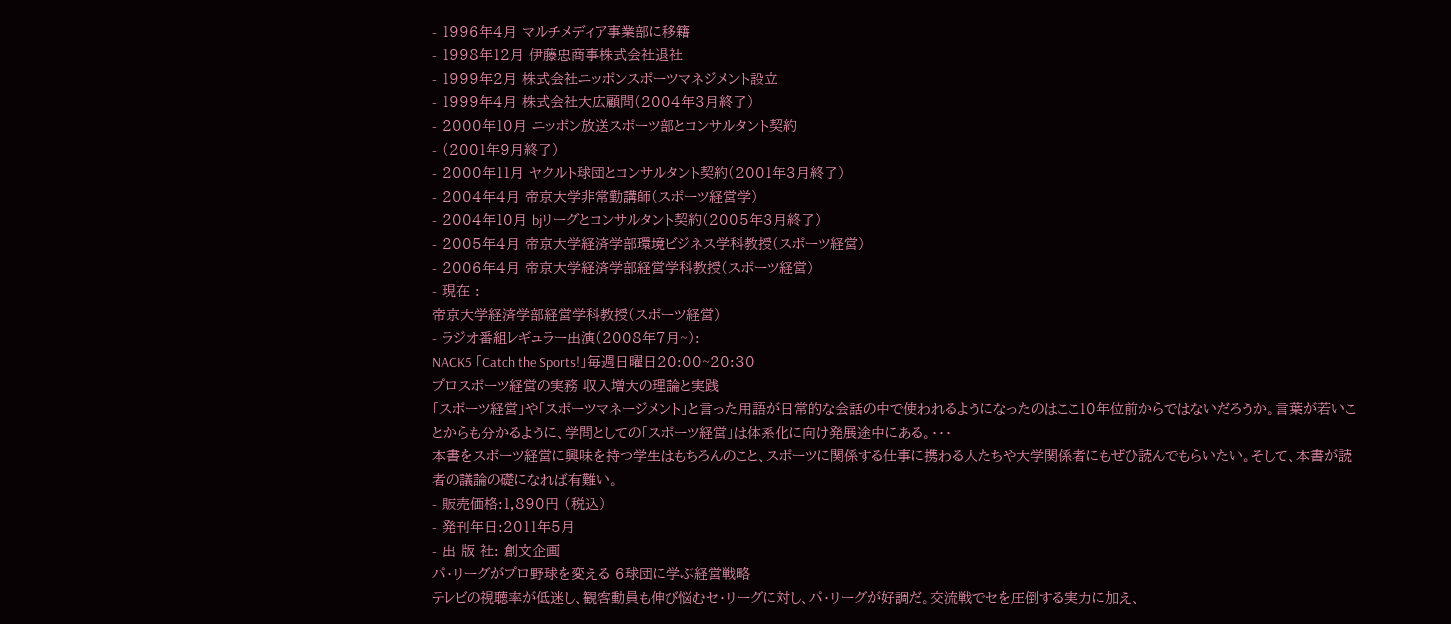- 1996年4月 マルチメディア事業部に移籍
- 1998年12月 伊藤忠商事株式会社退社
- 1999年2月 株式会社ニッポンスポーツマネジメント設立
- 1999年4月 株式会社大広顧問(2004年3月終了)
- 2000年10月 ニッポン放送スポーツ部とコンサルタント契約
- (2001年9月終了)
- 2000年11月 ヤクルト球団とコンサルタント契約(2001年3月終了)
- 2004年4月 帝京大学非常勤講師(スポーツ経営学)
- 2004年10月 bjリーグとコンサルタント契約(2005年3月終了)
- 2005年4月 帝京大学経済学部環境ビジネス学科教授(スポーツ経営)
- 2006年4月 帝京大学経済学部経営学科教授(スポーツ経営)
- 現在 :
帝京大学経済学部経営学科教授(スポーツ経営)
- ラジオ番組レギュラー出演(2008年7月~):
NACK5 「Catch the Sports!」毎週日曜日20:00~20:30
プロスポーツ経営の実務 収入増大の理論と実践
「スポーツ経営」や「スポーツマネージメント」と言った用語が日常的な会話の中で使われるようになったのはここ10年位前からではないだろうか。言葉が若いことからも分かるように、学問としての「スポーツ経営」は体系化に向け発展途中にある。・・・
本書をスポーツ経営に興味を持つ学生はもちろんのこと、スポーツに関係する仕事に携わる人たちや大学関係者にもぜひ読んでもらいたい。そして、本書が読者の議論の礎になれば有難い。
- 販売価格:1,890円 (税込)
- 発刊年日:2011年5月
- 出 版 社: 創文企画
パ・リーグがプロ野球を変える 6球団に学ぶ経営戦略
テレビの視聴率が低迷し、観客動員も伸び悩むセ・リーグに対し、パ・リーグが好調だ。交流戦でセを圧倒する実力に加え、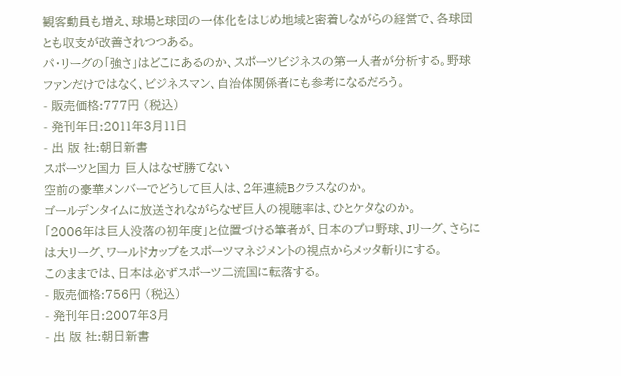観客動員も増え、球場と球団の一体化をはじめ地域と密着しながらの経営で、各球団とも収支が改善されつつある。
パ・リーグの「強さ」はどこにあるのか、スポーツビジネスの第一人者が分析する。野球ファンだけではなく、ビジネスマン、自治体関係者にも参考になるだろう。
- 販売価格:777円 (税込)
- 発刊年日:2011年3月11日
- 出 版 社:朝日新書
スポーツと国力 巨人はなぜ勝てない
空前の豪華メンバーでどうして巨人は、2年連続Bクラスなのか。
ゴールデンタイムに放送されながらなぜ巨人の視聴率は、ひとケタなのか。
「2006年は巨人没落の初年度」と位置づける筆者が、日本のプロ野球、Jリーグ、さらには大リーグ、ワールドカップをスポーツマネジメントの視点からメッタ斬りにする。
このままでは、日本は必ずスポーツ二流国に転落する。
- 販売価格:756円 (税込)
- 発刊年日:2007年3月
- 出 版 社:朝日新書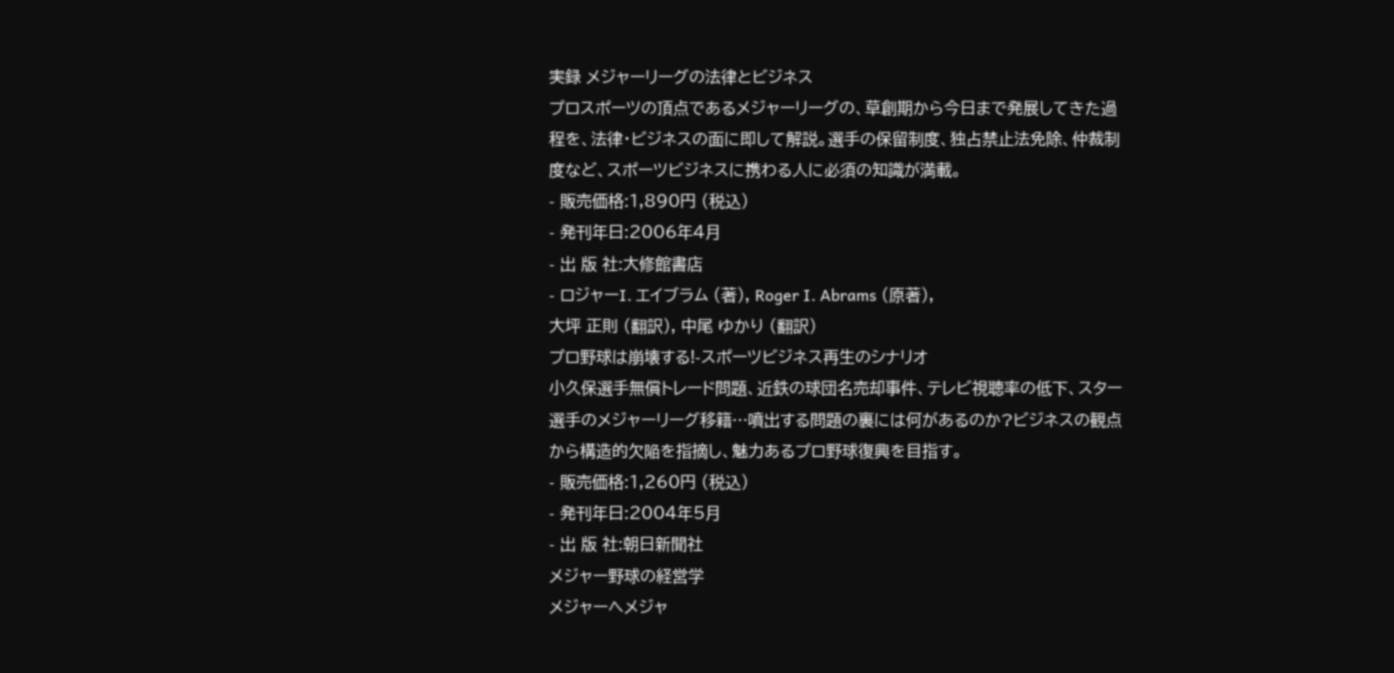実録 メジャーリーグの法律とビジネス
プロスポーツの頂点であるメジャーリーグの、草創期から今日まで発展してきた過程を、法律・ビジネスの面に即して解説。選手の保留制度、独占禁止法免除、仲裁制度など、スポーツビジネスに携わる人に必須の知識が満載。
- 販売価格:1,890円 (税込)
- 発刊年日:2006年4月
- 出 版 社:大修館書店
- ロジャーI. エイブラム (著), Roger I. Abrams (原著),
大坪 正則 (翻訳), 中尾 ゆかり (翻訳)
プロ野球は崩壊する!-スポーツビジネス再生のシナリオ
小久保選手無償トレード問題、近鉄の球団名売却事件、テレビ視聴率の低下、スター選手のメジャーリーグ移籍…噴出する問題の裏には何があるのか?ビジネスの観点から構造的欠陥を指摘し、魅力あるプロ野球復興を目指す。
- 販売価格:1,260円 (税込)
- 発刊年日:2004年5月
- 出 版 社:朝日新聞社
メジャー野球の経営学
メジャーへメジャ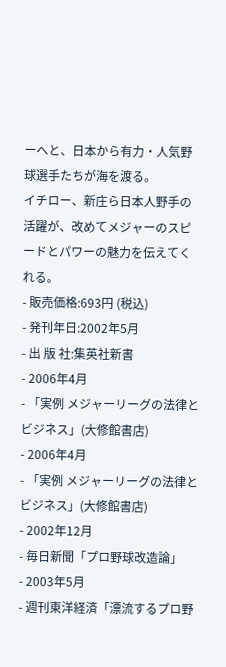ーへと、日本から有力・人気野球選手たちが海を渡る。
イチロー、新庄ら日本人野手の活躍が、改めてメジャーのスピードとパワーの魅力を伝えてくれる。
- 販売価格:693円 (税込)
- 発刊年日:2002年5月
- 出 版 社:集英社新書
- 2006年4月
- 「実例 メジャーリーグの法律とビジネス」(大修館書店)
- 2006年4月
- 「実例 メジャーリーグの法律とビジネス」(大修館書店)
- 2002年12月
- 毎日新聞「プロ野球改造論」
- 2003年5月
- 週刊東洋経済「漂流するプロ野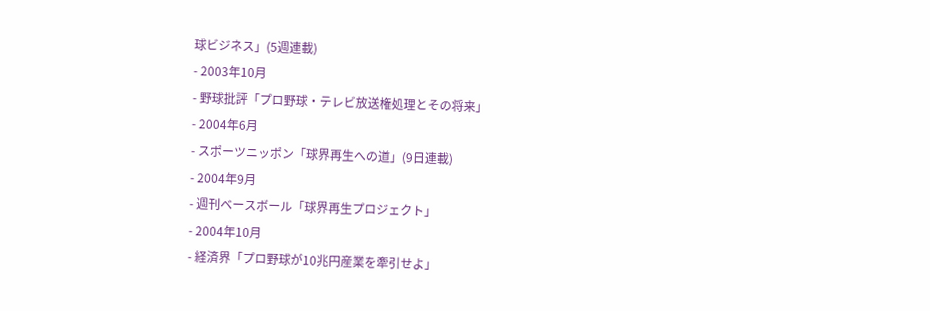球ビジネス」(5週連載)
- 2003年10月
- 野球批評「プロ野球・テレビ放送権処理とその将来」
- 2004年6月
- スポーツニッポン「球界再生への道」(9日連載)
- 2004年9月
- 週刊ベースボール「球界再生プロジェクト」
- 2004年10月
- 経済界「プロ野球が10兆円産業を牽引せよ」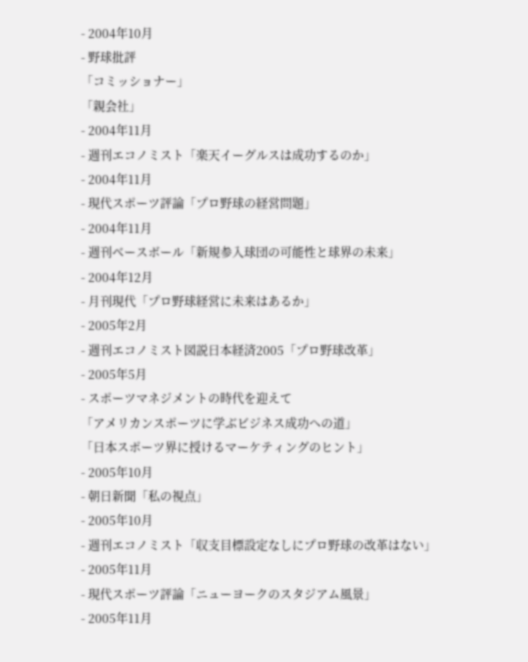- 2004年10月
- 野球批評
「コミッショナー」
「親会社」
- 2004年11月
- 週刊エコノミスト「楽天イーグルスは成功するのか」
- 2004年11月
- 現代スポーツ評論「プロ野球の経営問題」
- 2004年11月
- 週刊ベースボール「新規参入球団の可能性と球界の未来」
- 2004年12月
- 月刊現代「プロ野球経営に未来はあるか」
- 2005年2月
- 週刊エコノミスト図説日本経済2005「プロ野球改革」
- 2005年5月
- スポーツマネジメントの時代を迎えて
「アメリカンスポーツに学ぶビジネス成功への道」
「日本スポーツ界に授けるマーケティングのヒント」
- 2005年10月
- 朝日新聞「私の視点」
- 2005年10月
- 週刊エコノミスト「収支目標設定なしにプロ野球の改革はない」
- 2005年11月
- 現代スポーツ評論「ニューヨークのスタジアム風景」
- 2005年11月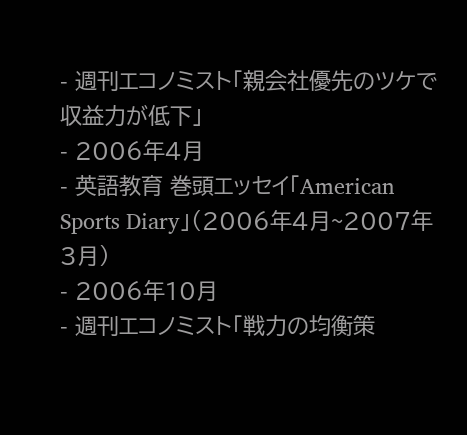- 週刊エコノミスト「親会社優先のツケで収益力が低下」
- 2006年4月
- 英語教育 巻頭エッセイ「American Sports Diary」(2006年4月~2007年3月)
- 2006年10月
- 週刊エコノミスト「戦力の均衡策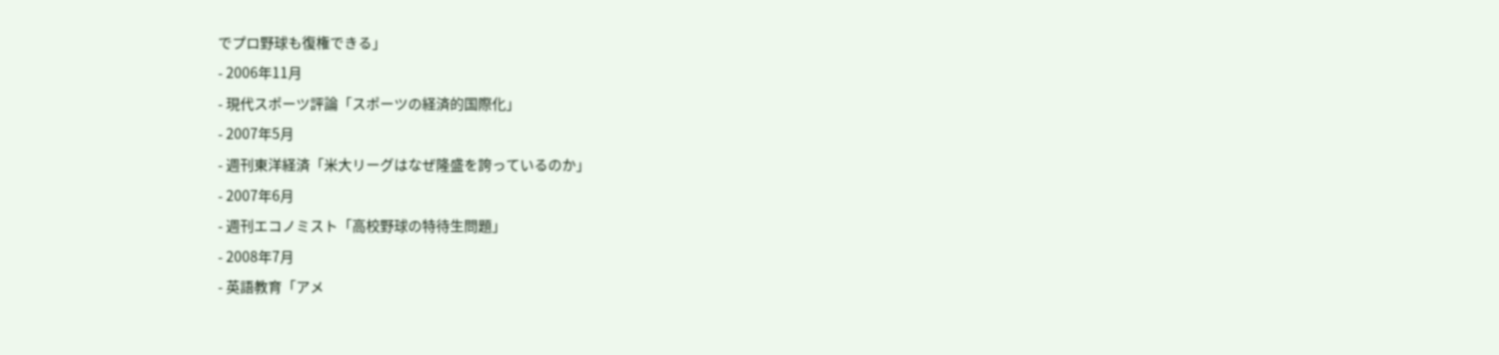でプロ野球も復権できる」
- 2006年11月
- 現代スポーツ評論「スポーツの経済的国際化」
- 2007年5月
- 週刊東洋経済「米大リーグはなぜ隆盛を誇っているのか」
- 2007年6月
- 週刊エコノミスト「高校野球の特待生問題」
- 2008年7月
- 英語教育「アメ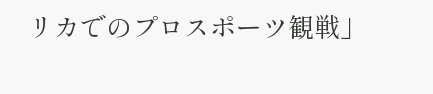リカでのプロスポーツ観戦」